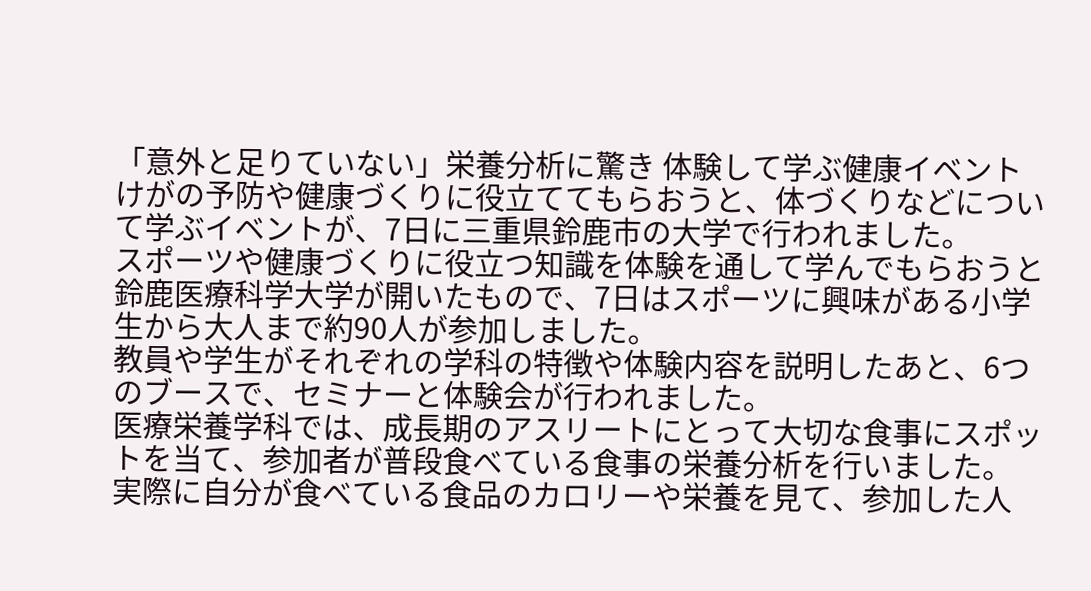「意外と足りていない」栄養分析に驚き 体験して学ぶ健康イベント
けがの予防や健康づくりに役立ててもらおうと、体づくりなどについて学ぶイベントが、7日に三重県鈴鹿市の大学で行われました。
スポーツや健康づくりに役立つ知識を体験を通して学んでもらおうと鈴鹿医療科学大学が開いたもので、7日はスポーツに興味がある小学生から大人まで約90人が参加しました。
教員や学生がそれぞれの学科の特徴や体験内容を説明したあと、6つのブースで、セミナーと体験会が行われました。
医療栄養学科では、成長期のアスリートにとって大切な食事にスポットを当て、参加者が普段食べている食事の栄養分析を行いました。
実際に自分が食べている食品のカロリーや栄養を見て、参加した人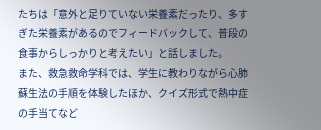たちは「意外と足りていない栄養素だったり、多すぎた栄養素があるのでフィードバックして、普段の食事からしっかりと考えたい」と話しました。
また、救急救命学科では、学生に教わりながら心肺蘇生法の手順を体験したほか、クイズ形式で熱中症の手当てなど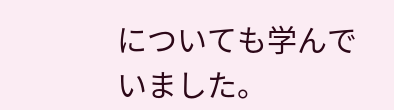についても学んでいました。